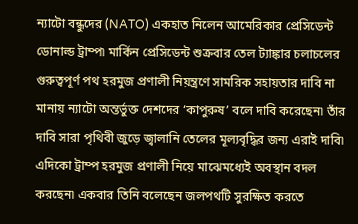ন্যাটো বন্ধুদের (NATO) একহাত নিলেন আমেরিকার প্রেসিডেন্ট ডোনাল্ড ট্রাম্প৷ মার্কিন প্রেসিডেন্ট শুক্রবার তেল ট্যাঙ্কার চলাচলের গুরুত্বপূর্ণ পথ হরমুজ প্রণালী নিয়ন্ত্রণে সামরিক সহায়তার দাবি না মানায় ন্যাটো অন্তর্ভুক্ত দেশদের ‘কাপুরুষ’ বলে দাবি করেছেন৷ তাঁর দাবি সারা পৃথিবী জুড়ে জ্বালানি তেলের মূল্যবৃদ্ধির জন্য এরাই দাবি৷
এদিকো ট্রাম্প হরমুজ প্রণালী নিয়ে মাঝেমধ্যেই অবস্থান বদল করছেন৷ একবার তিনি বলেছেন জলপথটি সুরক্ষিত করতে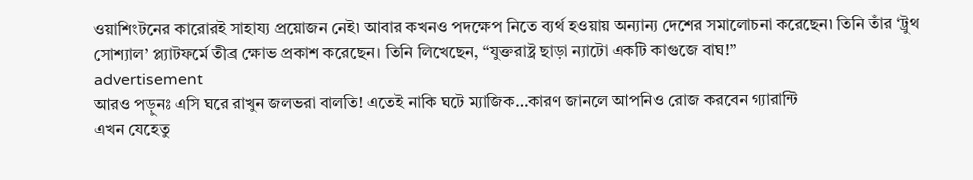ওয়াশিংটনের কারোরই সাহায্য প্রয়োজন নেই৷ আবার কখনও পদক্ষেপ নিতে ব্যর্থ হওয়ায় অন্যান্য দেশের সমালোচনা করেছেন৷ তিনি তাঁর ‘ট্রুথ সোশ্যাল’ প্ল্যাটফর্মে তীব্র ক্ষোভ প্রকাশ করেছেন। তিনি লিখেছেন, “যুক্তরাষ্ট্র ছাড়া ন্যাটো একটি কাগুজে বাঘ!”
advertisement
আরও পড়ুনঃ এসি ঘরে রাখুন জলভরা বালতি! এতেই নাকি ঘটে ম্যাজিক…কারণ জানলে আপনিও রোজ করবেন গ্যারান্টি
এখন যেহেতু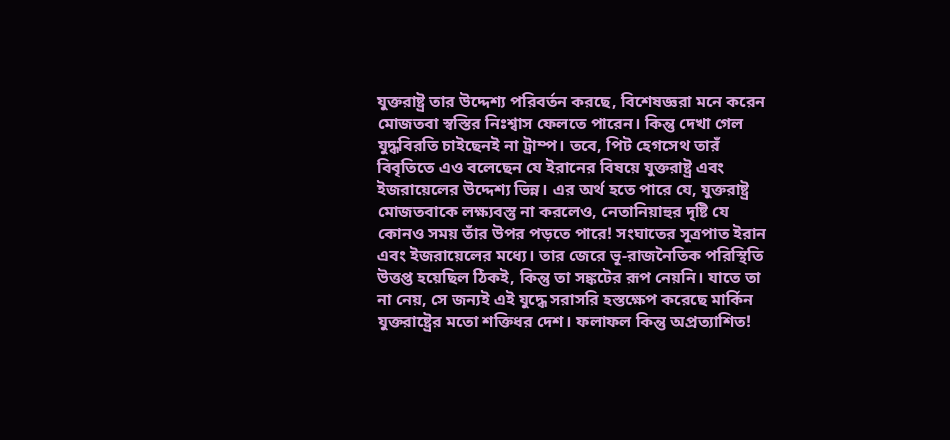যুক্তরাষ্ট্র তার উদ্দেশ্য পরিবর্তন করছে, বিশেষজ্ঞরা মনে করেন মোজতবা স্বস্তির নিঃশ্বাস ফেলতে পারেন। কিন্তু দেখা গেল যুদ্ধবিরতি চাইছেনই না ট্রাম্প। তবে, পিট হেগসেথ তারঁ বিবৃতিতে এও বলেছেন যে ইরানের বিষয়ে যুক্তরাষ্ট্র এবং ইজরায়েলের উদ্দেশ্য ভিন্ন। এর অর্থ হতে পারে যে, যুক্তরাষ্ট্র মোজতবাকে লক্ষ্যবস্তু না করলেও, নেতানিয়াহুর দৃষ্টি যে কোনও সময় তাঁর উপর পড়তে পারে! সংঘাতের সূত্রপাত ইরান এবং ইজরায়েলের মধ্যে। তার জেরে ভূ-রাজনৈতিক পরিস্থিতি উত্তপ্ত হয়েছিল ঠিকই, কিন্তু তা সঙ্কটের রূপ নেয়নি। যাতে তা না নেয়, সে জন্যই এই যুদ্ধে সরাসরি হস্তক্ষেপ করেছে মার্কিন যুক্তরাষ্ট্রের মতো শক্তিধর দেশ। ফলাফল কিন্তু অপ্রত্যাশিত!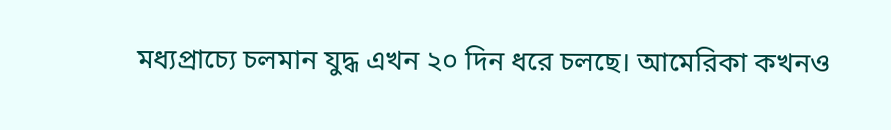মধ্যপ্রাচ্যে চলমান যুদ্ধ এখন ২০ দিন ধরে চলছে। আমেরিকা কখনও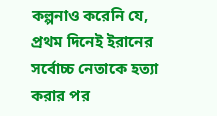কল্পনাও করেনি যে, প্রথম দিনেই ইরানের সর্বোচ্চ নেতাকে হত্যা করার পর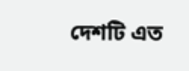দেশটি এত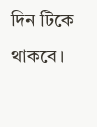দিন টিকে থাকবে।